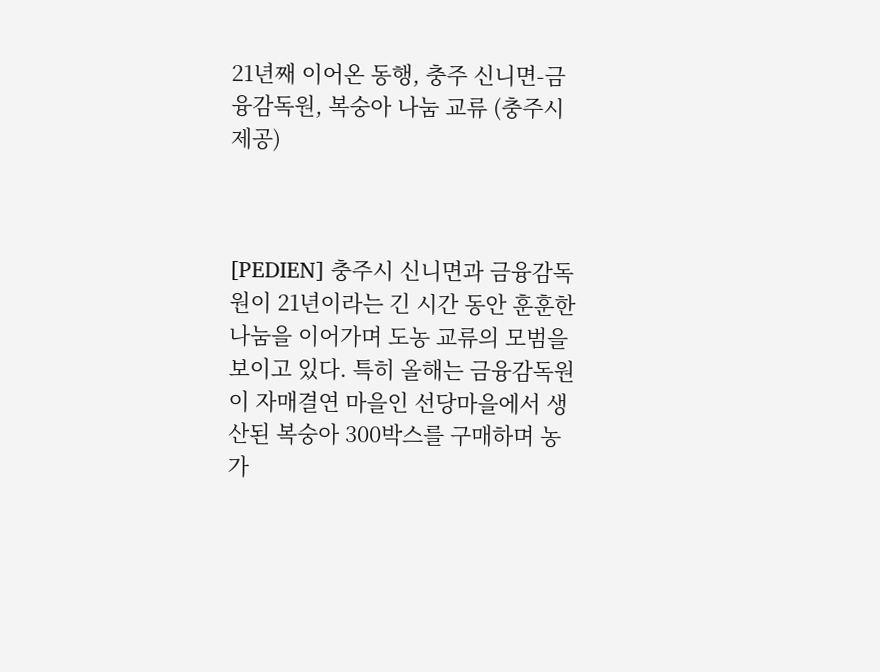21년째 이어온 동행, 충주 신니면-금융감독원, 복숭아 나눔 교류 (충주시 제공)



[PEDIEN] 충주시 신니면과 금융감독원이 21년이라는 긴 시간 동안 훈훈한 나눔을 이어가며 도농 교류의 모범을 보이고 있다. 특히 올해는 금융감독원이 자매결연 마을인 선당마을에서 생산된 복숭아 300박스를 구매하며 농가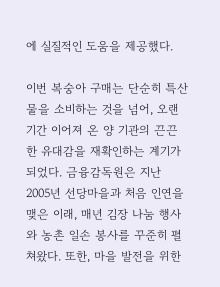에 실질적인 도움을 제공했다.

이번 복숭아 구매는 단순히 특산물을 소비하는 것을 넘어, 오랜 기간 이어져 온 양 기관의 끈끈한 유대감을 재확인하는 계기가 되었다. 금융감독원은 지난 2005년 선당마을과 처음 인연을 맺은 이래, 매년 김장 나눔 행사와 농촌 일손 봉사를 꾸준히 펼쳐왔다. 또한, 마을 발전을 위한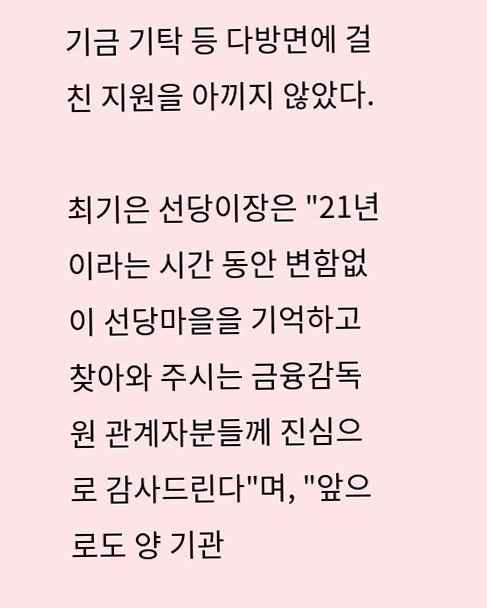기금 기탁 등 다방면에 걸친 지원을 아끼지 않았다.

최기은 선당이장은 "21년이라는 시간 동안 변함없이 선당마을을 기억하고 찾아와 주시는 금융감독원 관계자분들께 진심으로 감사드린다"며, "앞으로도 양 기관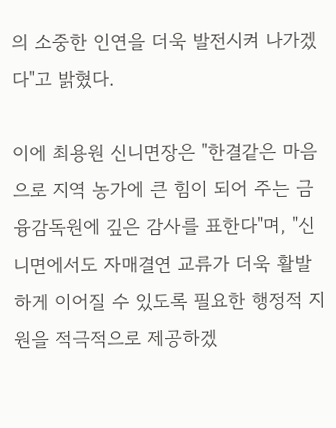의 소중한 인연을 더욱 발전시켜 나가겠다"고 밝혔다.

이에 최용원 신니면장은 "한결같은 마음으로 지역 농가에 큰 힘이 되어 주는 금융감독원에 깊은 감사를 표한다"며, "신니면에서도 자매결연 교류가 더욱 활발하게 이어질 수 있도록 필요한 행정적 지원을 적극적으로 제공하겠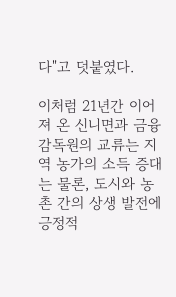다"고 덧붙였다.

이처럼 21년간 이어져 온 신니면과 금융감독원의 교류는 지역 농가의 소득 증대는 물론, 도시와 농촌 간의 상생 발전에 긍정적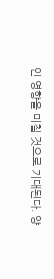인 영향을 미칠 것으로 기대된다. 양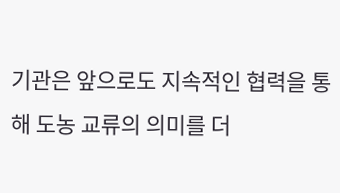기관은 앞으로도 지속적인 협력을 통해 도농 교류의 의미를 더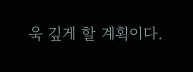욱 깊게 할 계획이다.